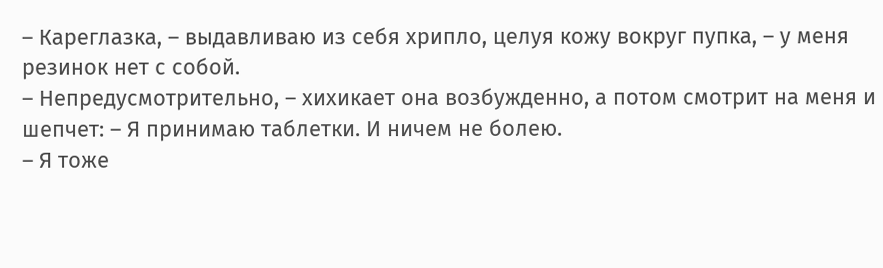– Кареглазка, – выдавливаю из себя хрипло, целуя кожу вокруг пупка, – у меня резинок нет с собой.
– Непредусмотрительно, – хихикает она возбужденно, а потом смотрит на меня и шепчет: – Я принимаю таблетки. И ничем не болею.
– Я тоже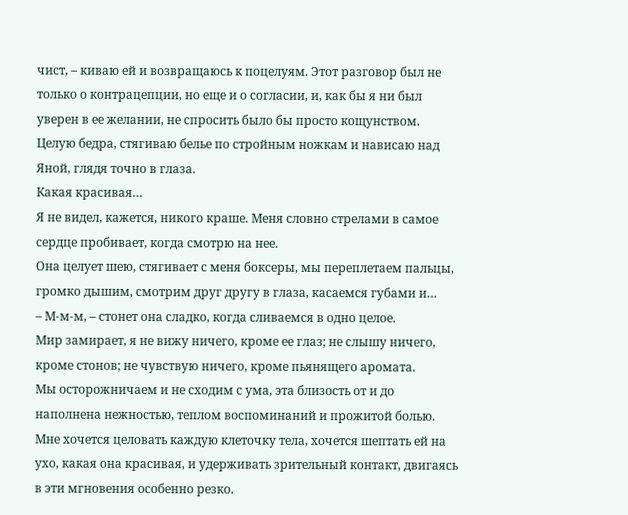чист, – киваю ей и возвращаюсь к поцелуям. Этот разговор был не только о контрацепции, но еще и о согласии, и, как бы я ни был уверен в ее желании, не спросить было бы просто кощунством.
Целую бедра, стягиваю белье по стройным ножкам и нависаю над Яной, глядя точно в глаза.
Какая красивая…
Я не видел, кажется, никого краше. Меня словно стрелами в самое сердце пробивает, когда смотрю на нее.
Она целует шею, стягивает с меня боксеры, мы переплетаем пальцы, громко дышим, смотрим друг другу в глаза, касаемся губами и…
– М-м-м, – стонет она сладко, когда сливаемся в одно целое.
Мир замирает, я не вижу ничего, кроме ее глаз; не слышу ничего, кроме стонов; не чувствую ничего, кроме пьянящего аромата.
Мы осторожничаем и не сходим с ума, эта близость от и до наполнена нежностью, теплом воспоминаний и прожитой болью.
Мне хочется целовать каждую клеточку тела, хочется шептать ей на ухо, какая она красивая, и удерживать зрительный контакт, двигаясь в эти мгновения особенно резко.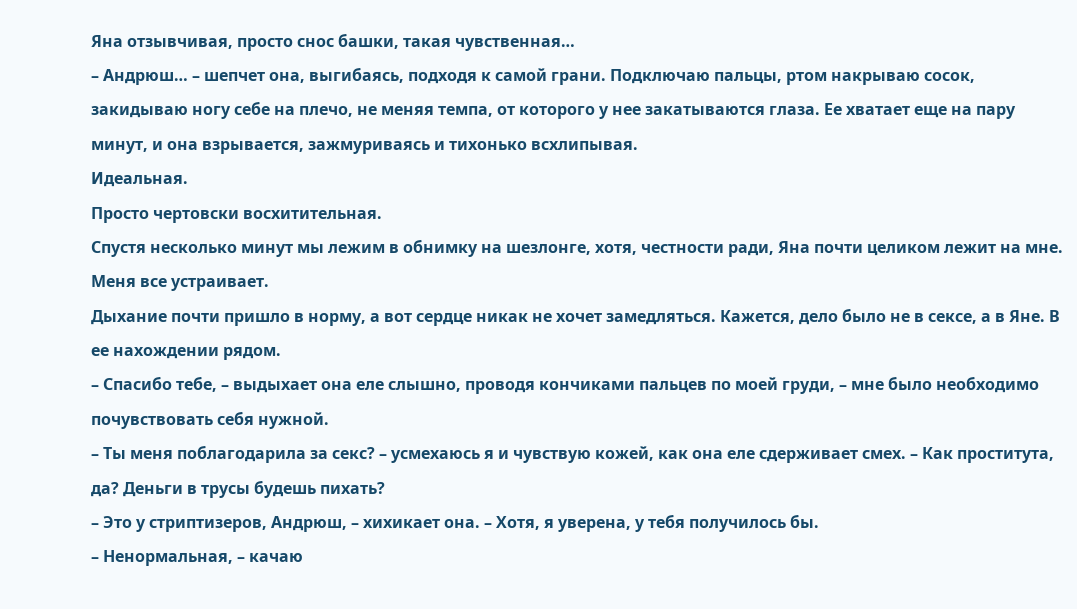Яна отзывчивая, просто снос башки, такая чувственная…
– Андрюш… – шепчет она, выгибаясь, подходя к самой грани. Подключаю пальцы, ртом накрываю сосок, закидываю ногу себе на плечо, не меняя темпа, от которого у нее закатываются глаза. Ее хватает еще на пару минут, и она взрывается, зажмуриваясь и тихонько всхлипывая.
Идеальная.
Просто чертовски восхитительная.
Спустя несколько минут мы лежим в обнимку на шезлонге, хотя, честности ради, Яна почти целиком лежит на мне.
Меня все устраивает.
Дыхание почти пришло в норму, а вот сердце никак не хочет замедляться. Кажется, дело было не в сексе, а в Яне. В ее нахождении рядом.
– Спасибо тебе, – выдыхает она еле слышно, проводя кончиками пальцев по моей груди, – мне было необходимо почувствовать себя нужной.
– Ты меня поблагодарила за секс? – усмехаюсь я и чувствую кожей, как она еле сдерживает смех. – Как проститута, да? Деньги в трусы будешь пихать?
– Это у стриптизеров, Андрюш, – хихикает она. – Хотя, я уверена, у тебя получилось бы.
– Ненормальная, – качаю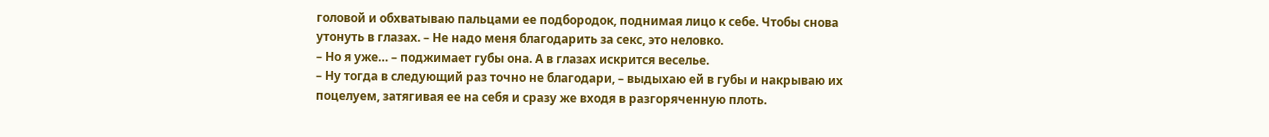головой и обхватываю пальцами ее подбородок, поднимая лицо к себе. Чтобы снова утонуть в глазах. – Не надо меня благодарить за секс, это неловко.
– Но я уже… – поджимает губы она. А в глазах искрится веселье.
– Ну тогда в следующий раз точно не благодари, – выдыхаю ей в губы и накрываю их поцелуем, затягивая ее на себя и сразу же входя в разгоряченную плоть.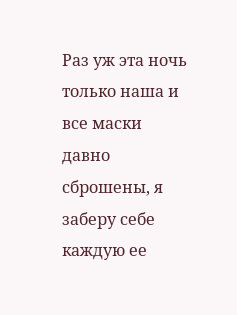Раз уж эта ночь только наша и все маски давно сброшены, я заберу себе каждую ее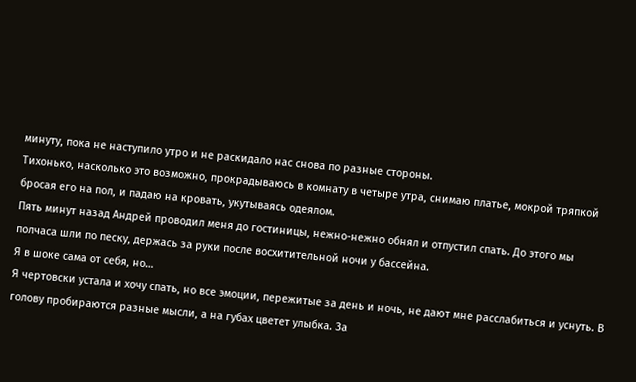минуту, пока не наступило утро и не раскидало нас снова по разные стороны.
Тихонько, насколько это возможно, прокрадываюсь в комнату в четыре утра, снимаю платье, мокрой тряпкой бросая его на пол, и падаю на кровать, укутываясь одеялом.
Пять минут назад Андрей проводил меня до гостиницы, нежно-нежно обнял и отпустил спать. До этого мы полчаса шли по песку, держась за руки после восхитительной ночи у бассейна.
Я в шоке сама от себя, но…
Я чертовски устала и хочу спать, но все эмоции, пережитые за день и ночь, не дают мне расслабиться и уснуть. В голову пробираются разные мысли, а на губах цветет улыбка. За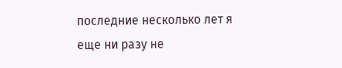последние несколько лет я еще ни разу не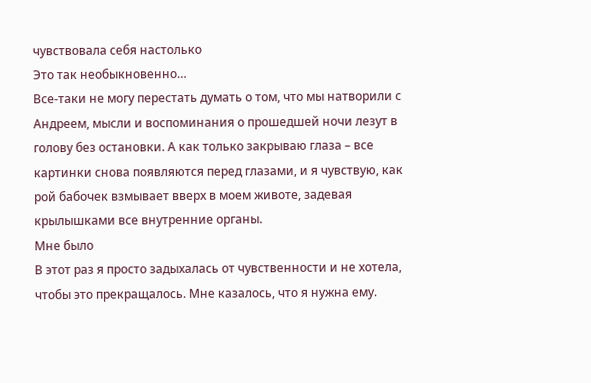чувствовала себя настолько
Это так необыкновенно…
Все-таки не могу перестать думать о том, что мы натворили с Андреем, мысли и воспоминания о прошедшей ночи лезут в голову без остановки. А как только закрываю глаза – все картинки снова появляются перед глазами, и я чувствую, как рой бабочек взмывает вверх в моем животе, задевая крылышками все внутренние органы.
Мне было
В этот раз я просто задыхалась от чувственности и не хотела, чтобы это прекращалось. Мне казалось, что я нужна ему.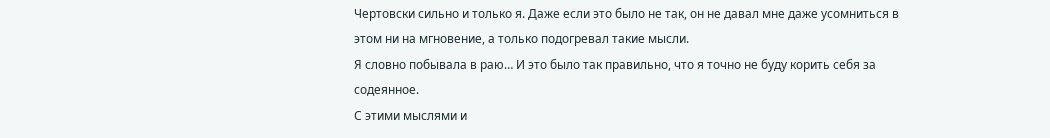Чертовски сильно и только я. Даже если это было не так, он не давал мне даже усомниться в этом ни на мгновение, а только подогревал такие мысли.
Я словно побывала в раю… И это было так правильно, что я точно не буду корить себя за содеянное.
С этими мыслями и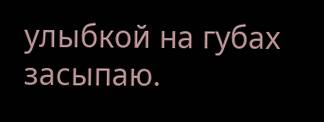улыбкой на губах засыпаю.